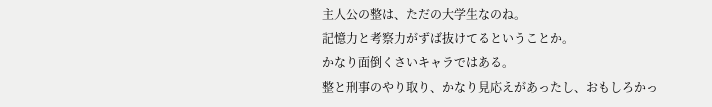主人公の整は、ただの大学生なのね。
記憶力と考察力がずば抜けてるということか。
かなり面倒くさいキャラではある。
整と刑事のやり取り、かなり見応えがあったし、おもしろかっ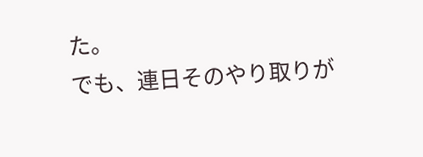た。
でも、連日そのやり取りが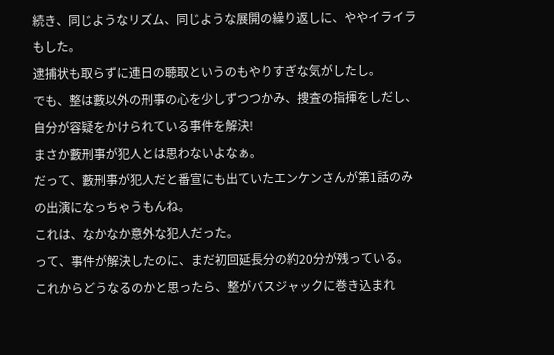続き、同じようなリズム、同じような展開の繰り返しに、ややイライラもした。
逮捕状も取らずに連日の聴取というのもやりすぎな気がしたし。
でも、整は藪以外の刑事の心を少しずつつかみ、捜査の指揮をしだし、自分が容疑をかけられている事件を解決!
まさか藪刑事が犯人とは思わないよなぁ。
だって、藪刑事が犯人だと番宣にも出ていたエンケンさんが第1話のみの出演になっちゃうもんね。
これは、なかなか意外な犯人だった。
って、事件が解決したのに、まだ初回延長分の約20分が残っている。
これからどうなるのかと思ったら、整がバスジャックに巻き込まれ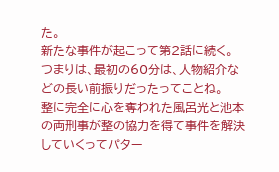た。
新たな事件が起こって第2話に続く。
つまりは、最初の60分は、人物紹介などの長い前振りだったってことね。
整に完全に心を奪われた風呂光と池本の両刑事が整の協力を得て事件を解決していくってパター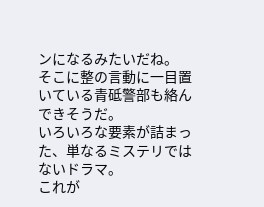ンになるみたいだね。
そこに整の言動に一目置いている青砥警部も絡んできそうだ。
いろいろな要素が詰まった、単なるミステリではないドラマ。
これが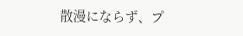散漫にならず、プ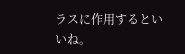ラスに作用するといいね。